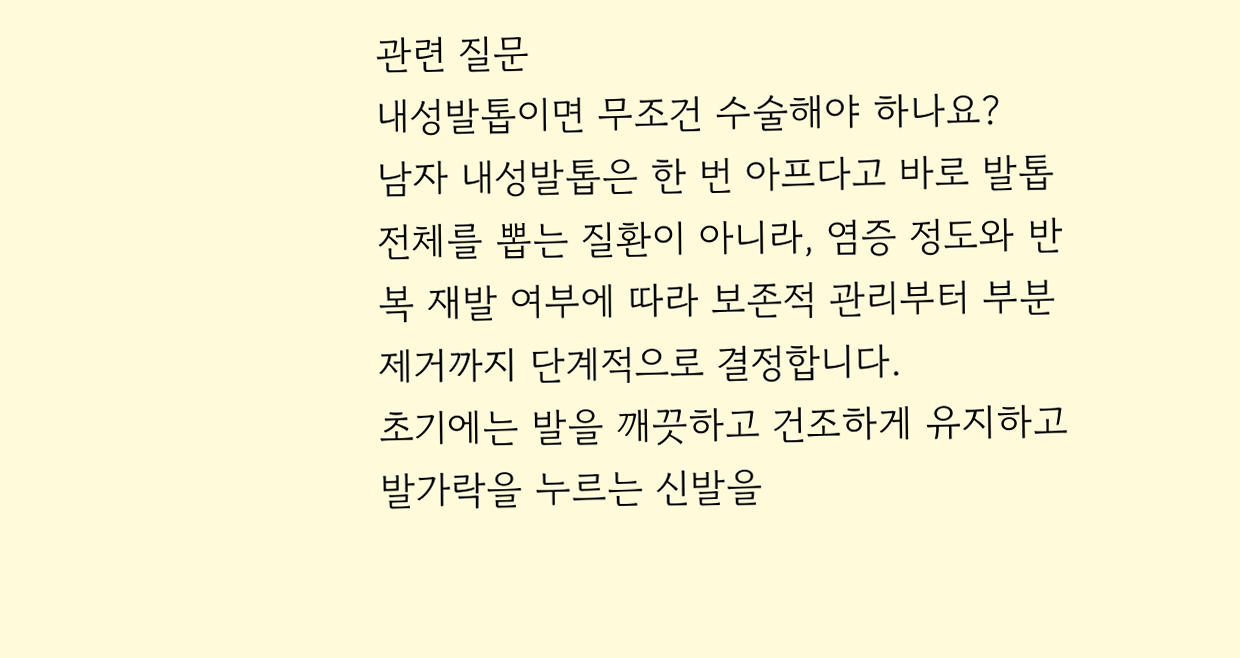관련 질문
내성발톱이면 무조건 수술해야 하나요?
남자 내성발톱은 한 번 아프다고 바로 발톱 전체를 뽑는 질환이 아니라, 염증 정도와 반복 재발 여부에 따라 보존적 관리부터 부분 제거까지 단계적으로 결정합니다.
초기에는 발을 깨끗하고 건조하게 유지하고 발가락을 누르는 신발을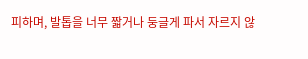피하며, 발톱을 너무 짧거나 둥글게 파서 자르지 않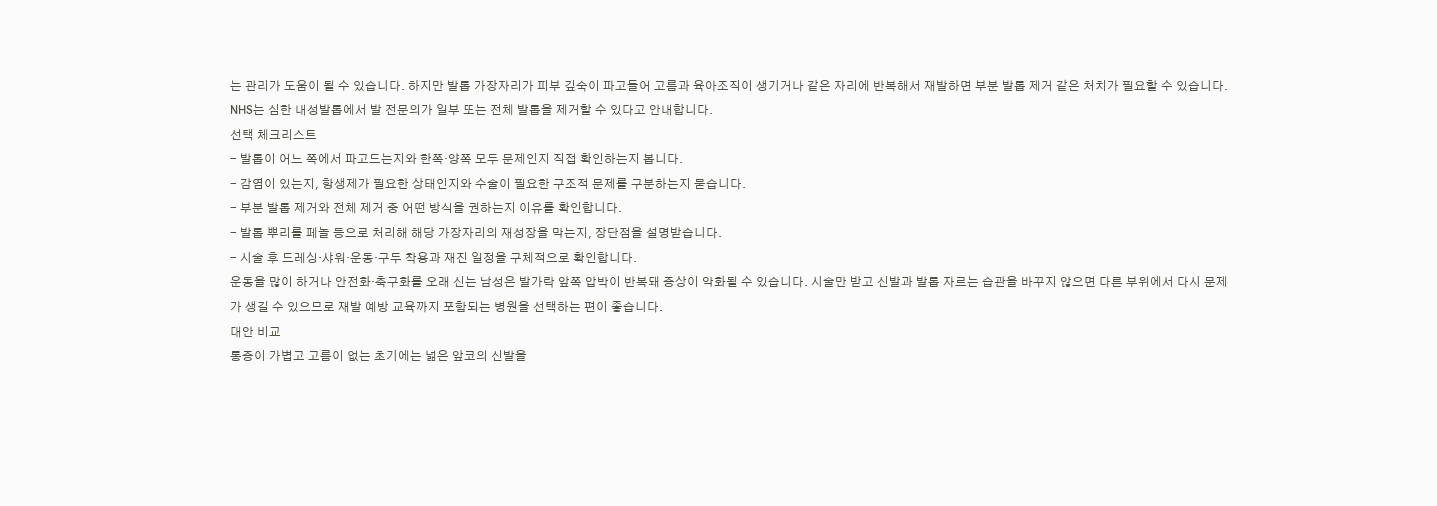는 관리가 도움이 될 수 있습니다. 하지만 발톱 가장자리가 피부 깊숙이 파고들어 고름과 육아조직이 생기거나 같은 자리에 반복해서 재발하면 부분 발톱 제거 같은 처치가 필요할 수 있습니다. NHS는 심한 내성발톱에서 발 전문의가 일부 또는 전체 발톱을 제거할 수 있다고 안내합니다.
선택 체크리스트
- 발톱이 어느 쪽에서 파고드는지와 한쪽·양쪽 모두 문제인지 직접 확인하는지 봅니다.
- 감염이 있는지, 항생제가 필요한 상태인지와 수술이 필요한 구조적 문제를 구분하는지 묻습니다.
- 부분 발톱 제거와 전체 제거 중 어떤 방식을 권하는지 이유를 확인합니다.
- 발톱 뿌리를 페놀 등으로 처리해 해당 가장자리의 재성장을 막는지, 장단점을 설명받습니다.
- 시술 후 드레싱·샤워·운동·구두 착용과 재진 일정을 구체적으로 확인합니다.
운동을 많이 하거나 안전화·축구화를 오래 신는 남성은 발가락 앞쪽 압박이 반복돼 증상이 악화될 수 있습니다. 시술만 받고 신발과 발톱 자르는 습관을 바꾸지 않으면 다른 부위에서 다시 문제가 생길 수 있으므로 재발 예방 교육까지 포함되는 병원을 선택하는 편이 좋습니다.
대안 비교
통증이 가볍고 고름이 없는 초기에는 넓은 앞코의 신발을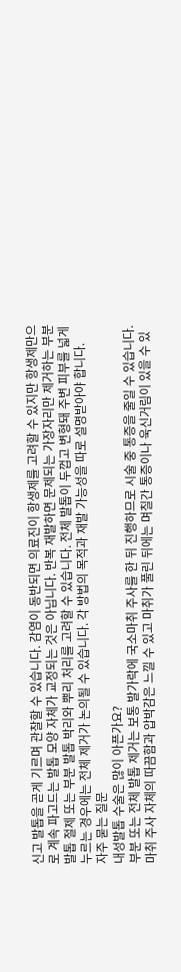신고 발톱을 곧게 기르며 관찰할 수 있습니다. 감염이 동반되면 의료진이 항생제를 고려할 수 있지만 항생제만으로 계속 파고드는 발톱 모양 자체가 교정되는 것은 아닙니다. 반복 재발하면 문제되는 가장자리만 제거하는 부분 발톱 절제 또는 부분 발톱 박리와 뿌리 처리를 고려할 수 있습니다. 전체 발톱이 두껍고 변형돼 주변 피부를 넓게 누르는 경우에는 전체 제거가 논의될 수 있습니다. 각 방법의 목적과 재발 가능성을 따로 설명받아야 합니다.
자주 묻는 질문
내성발톱 수술은 많이 아픈가요?
부분 또는 전체 발톱 제거는 보통 발가락에 국소마취 주사를 한 뒤 진행하므로 시술 중 통증을 줄일 수 있습니다. 마취 주사 자체의 따끔함과 압박감은 느낄 수 있고 마취가 풀린 뒤에는 며칠간 통증이나 욱신거림이 있을 수 있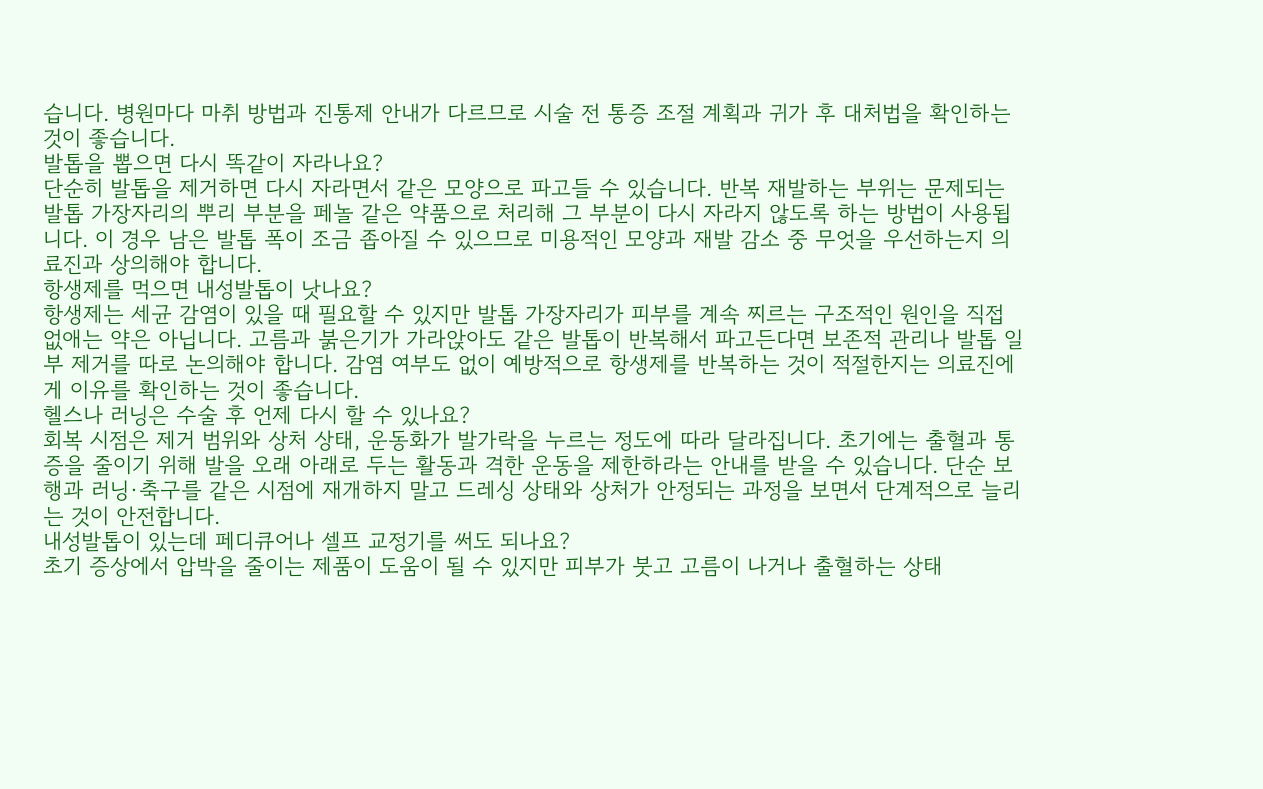습니다. 병원마다 마취 방법과 진통제 안내가 다르므로 시술 전 통증 조절 계획과 귀가 후 대처법을 확인하는 것이 좋습니다.
발톱을 뽑으면 다시 똑같이 자라나요?
단순히 발톱을 제거하면 다시 자라면서 같은 모양으로 파고들 수 있습니다. 반복 재발하는 부위는 문제되는 발톱 가장자리의 뿌리 부분을 페놀 같은 약품으로 처리해 그 부분이 다시 자라지 않도록 하는 방법이 사용됩니다. 이 경우 남은 발톱 폭이 조금 좁아질 수 있으므로 미용적인 모양과 재발 감소 중 무엇을 우선하는지 의료진과 상의해야 합니다.
항생제를 먹으면 내성발톱이 낫나요?
항생제는 세균 감염이 있을 때 필요할 수 있지만 발톱 가장자리가 피부를 계속 찌르는 구조적인 원인을 직접 없애는 약은 아닙니다. 고름과 붉은기가 가라앉아도 같은 발톱이 반복해서 파고든다면 보존적 관리나 발톱 일부 제거를 따로 논의해야 합니다. 감염 여부도 없이 예방적으로 항생제를 반복하는 것이 적절한지는 의료진에게 이유를 확인하는 것이 좋습니다.
헬스나 러닝은 수술 후 언제 다시 할 수 있나요?
회복 시점은 제거 범위와 상처 상태, 운동화가 발가락을 누르는 정도에 따라 달라집니다. 초기에는 출혈과 통증을 줄이기 위해 발을 오래 아래로 두는 활동과 격한 운동을 제한하라는 안내를 받을 수 있습니다. 단순 보행과 러닝·축구를 같은 시점에 재개하지 말고 드레싱 상태와 상처가 안정되는 과정을 보면서 단계적으로 늘리는 것이 안전합니다.
내성발톱이 있는데 페디큐어나 셀프 교정기를 써도 되나요?
초기 증상에서 압박을 줄이는 제품이 도움이 될 수 있지만 피부가 붓고 고름이 나거나 출혈하는 상태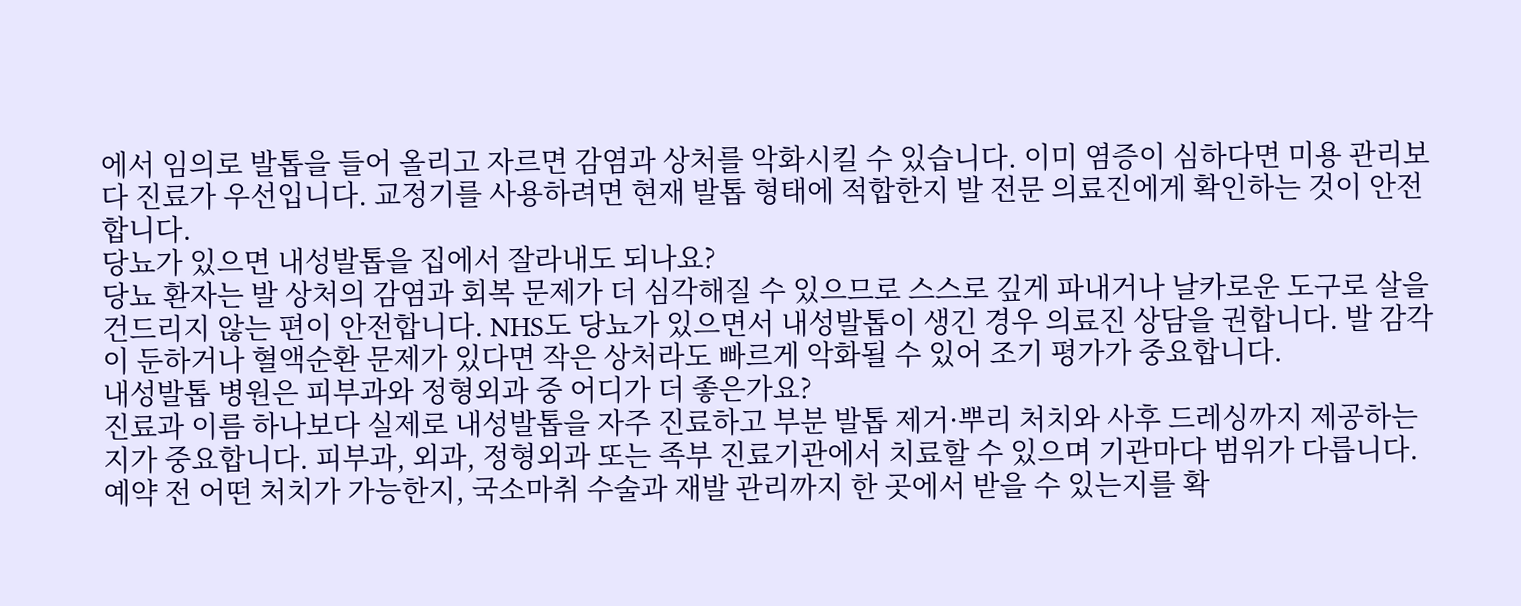에서 임의로 발톱을 들어 올리고 자르면 감염과 상처를 악화시킬 수 있습니다. 이미 염증이 심하다면 미용 관리보다 진료가 우선입니다. 교정기를 사용하려면 현재 발톱 형태에 적합한지 발 전문 의료진에게 확인하는 것이 안전합니다.
당뇨가 있으면 내성발톱을 집에서 잘라내도 되나요?
당뇨 환자는 발 상처의 감염과 회복 문제가 더 심각해질 수 있으므로 스스로 깊게 파내거나 날카로운 도구로 살을 건드리지 않는 편이 안전합니다. NHS도 당뇨가 있으면서 내성발톱이 생긴 경우 의료진 상담을 권합니다. 발 감각이 둔하거나 혈액순환 문제가 있다면 작은 상처라도 빠르게 악화될 수 있어 조기 평가가 중요합니다.
내성발톱 병원은 피부과와 정형외과 중 어디가 더 좋은가요?
진료과 이름 하나보다 실제로 내성발톱을 자주 진료하고 부분 발톱 제거·뿌리 처치와 사후 드레싱까지 제공하는지가 중요합니다. 피부과, 외과, 정형외과 또는 족부 진료기관에서 치료할 수 있으며 기관마다 범위가 다릅니다. 예약 전 어떤 처치가 가능한지, 국소마취 수술과 재발 관리까지 한 곳에서 받을 수 있는지를 확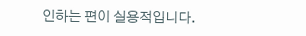인하는 편이 실용적입니다.